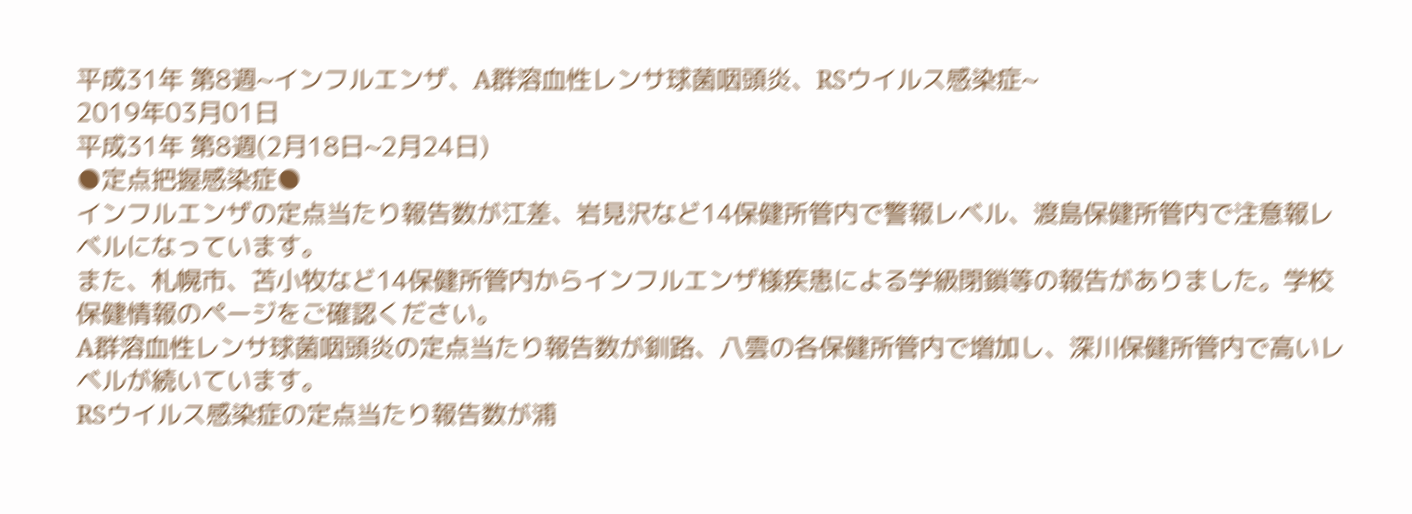平成31年 第8週~インフルエンザ、A群溶血性レンサ球菌咽頭炎、RSウイルス感染症~
2019年03月01日
平成31年 第8週(2月18日~2月24日)
●定点把握感染症●
インフルエンザの定点当たり報告数が江差、岩見沢など14保健所管内で警報レベル、渡島保健所管内で注意報レベルになっています。
また、札幌市、苫小牧など14保健所管内からインフルエンザ様疾患による学級閉鎖等の報告がありました。学校保健情報のページをご確認ください。
A群溶血性レンサ球菌咽頭炎の定点当たり報告数が釧路、八雲の各保健所管内で増加し、深川保健所管内で高いレベルが続いています。
RSウイルス感染症の定点当たり報告数が浦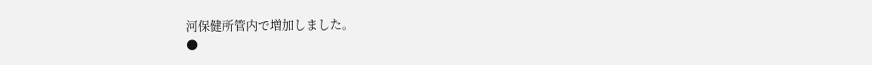河保健所管内で増加しました。
●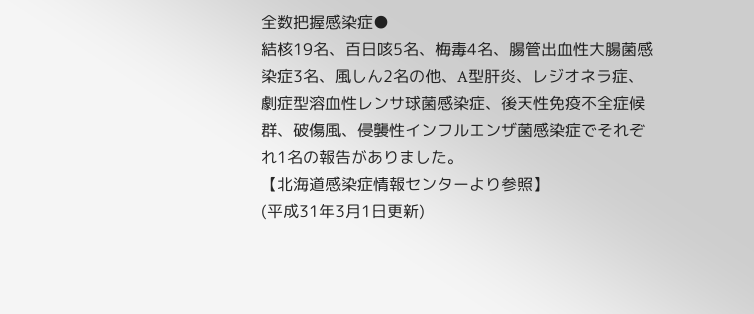全数把握感染症●
結核19名、百日咳5名、梅毒4名、腸管出血性大腸菌感染症3名、風しん2名の他、A型肝炎、レジオネラ症、劇症型溶血性レンサ球菌感染症、後天性免疫不全症候群、破傷風、侵襲性インフルエンザ菌感染症でそれぞれ1名の報告がありました。
【北海道感染症情報センターより参照】
(平成31年3月1日更新)